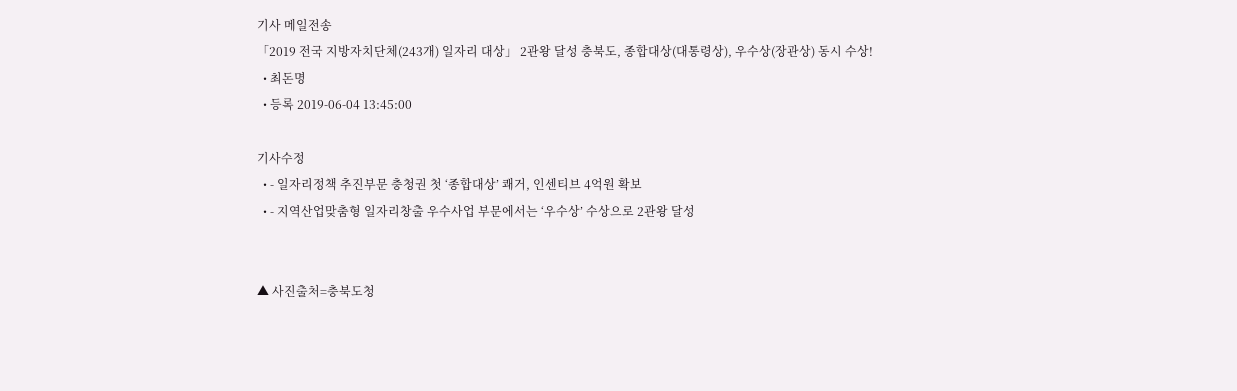기사 메일전송
「2019 전국 지방자치단체(243개) 일자리 대상」 2관왕 달성 충북도, 종합대상(대통령상), 우수상(장관상) 동시 수상!
  • 최돈명
  • 등록 2019-06-04 13:45:00

기사수정
  • - 일자리정책 추진부문 충청권 첫 ‘종합대상’ 쾌거, 인센티브 4억원 확보
  • - 지역산업맞춤형 일자리창출 우수사업 부문에서는 ‘우수상’ 수상으로 2관왕 달성


▲ 사진출처=충북도청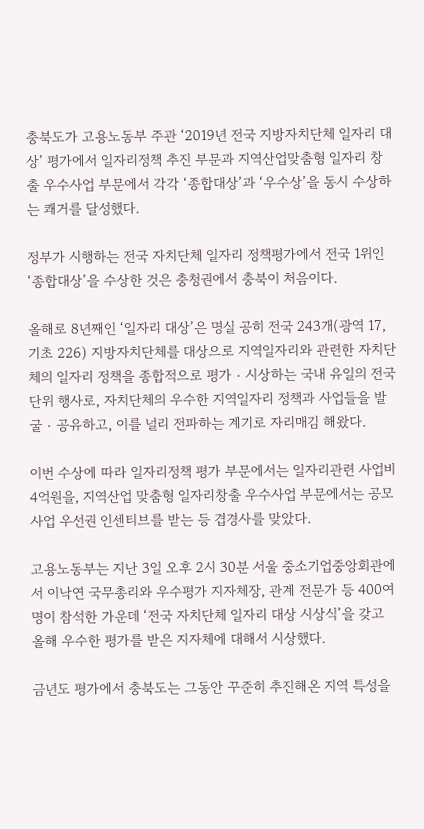충북도가 고용노동부 주관 ‘2019년 전국 지방자치단체 일자리 대상’ 평가에서 일자리정책 추진 부문과 지역산업맞춤형 일자리 창출 우수사업 부문에서 각각 ‘종합대상’과 ‘우수상’을 동시 수상하는 쾌거를 달성했다.

정부가 시행하는 전국 자치단체 일자리 정책평가에서 전국 1위인 ‘종합대상’을 수상한 것은 충청권에서 충북이 처음이다.

올해로 8년째인 ‘일자리 대상’은 명실 공히 전국 243개(광역 17, 기초 226) 지방자치단체를 대상으로 지역일자리와 관련한 자치단체의 일자리 정책을 종합적으로 평가‧시상하는 국내 유일의 전국단위 행사로, 자치단체의 우수한 지역일자리 정책과 사업들을 발굴‧공유하고, 이를 널리 전파하는 계기로 자리매김 해왔다.

이번 수상에 따라 일자리정책 평가 부문에서는 일자리관련 사업비 4억원을, 지역산업 맞춤형 일자리창출 우수사업 부문에서는 공모사업 우선권 인센티브를 받는 등 겹경사를 맞았다.

고용노동부는 지난 3일 오후 2시 30분 서울 중소기업중앙회관에서 이낙연 국무총리와 우수평가 지자체장, 관계 전문가 등 400여명이 참석한 가운데 ‘전국 자치단체 일자리 대상 시상식’을 갖고 올해 우수한 평가를 받은 지자체에 대해서 시상했다.

금년도 평가에서 충북도는 그동안 꾸준히 추진해온 지역 특성을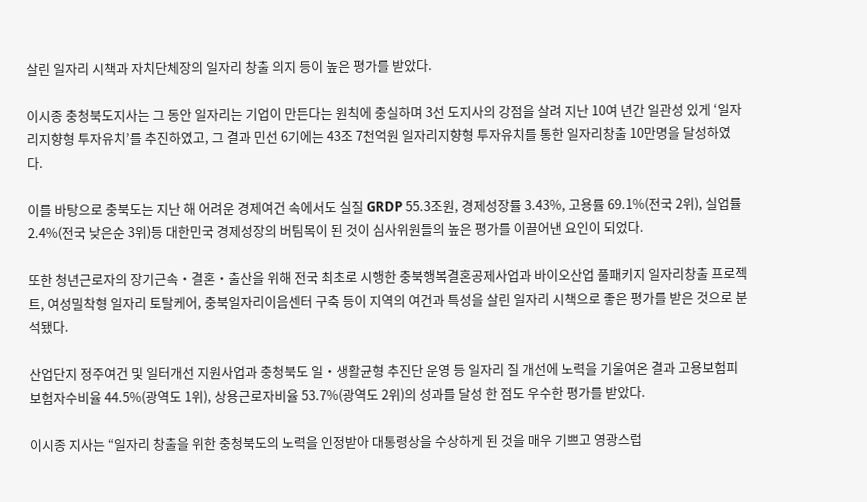살린 일자리 시책과 자치단체장의 일자리 창출 의지 등이 높은 평가를 받았다.

이시종 충청북도지사는 그 동안 일자리는 기업이 만든다는 원칙에 충실하며 3선 도지사의 강점을 살려 지난 10여 년간 일관성 있게 ‘일자리지향형 투자유치’를 추진하였고, 그 결과 민선 6기에는 43조 7천억원 일자리지향형 투자유치를 통한 일자리창출 10만명을 달성하였다.

이를 바탕으로 충북도는 지난 해 어려운 경제여건 속에서도 실질 GRDP 55.3조원, 경제성장률 3.43%, 고용률 69.1%(전국 2위), 실업률 2.4%(전국 낮은순 3위)등 대한민국 경제성장의 버팀목이 된 것이 심사위원들의 높은 평가를 이끌어낸 요인이 되었다.

또한 청년근로자의 장기근속‧결혼‧출산을 위해 전국 최초로 시행한 충북행복결혼공제사업과 바이오산업 풀패키지 일자리창출 프로젝트, 여성밀착형 일자리 토탈케어, 충북일자리이음센터 구축 등이 지역의 여건과 특성을 살린 일자리 시책으로 좋은 평가를 받은 것으로 분석됐다.

산업단지 정주여건 및 일터개선 지원사업과 충청북도 일‧생활균형 추진단 운영 등 일자리 질 개선에 노력을 기울여온 결과 고용보험피보험자수비율 44.5%(광역도 1위), 상용근로자비율 53.7%(광역도 2위)의 성과를 달성 한 점도 우수한 평가를 받았다.

이시종 지사는 “일자리 창출을 위한 충청북도의 노력을 인정받아 대통령상을 수상하게 된 것을 매우 기쁘고 영광스럽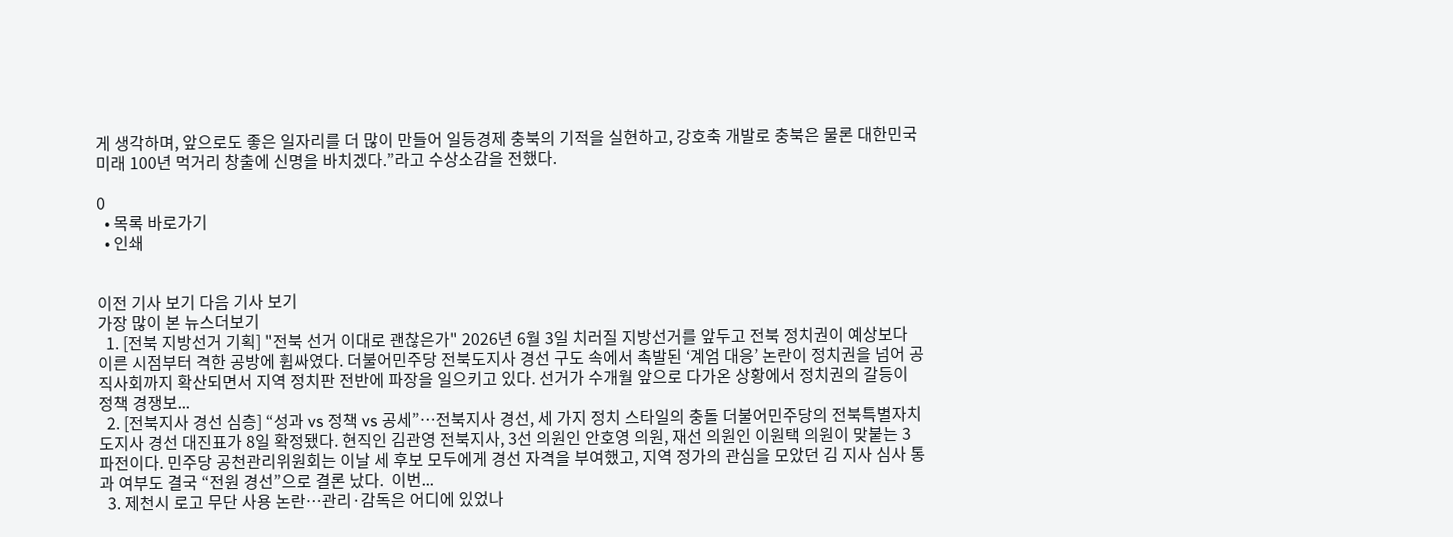게 생각하며, 앞으로도 좋은 일자리를 더 많이 만들어 일등경제 충북의 기적을 실현하고, 강호축 개발로 충북은 물론 대한민국 미래 100년 먹거리 창출에 신명을 바치겠다.”라고 수상소감을 전했다.

0
  • 목록 바로가기
  • 인쇄


이전 기사 보기 다음 기사 보기
가장 많이 본 뉴스더보기
  1. [전북 지방선거 기획] "전북 선거 이대로 괜찮은가" 2026년 6월 3일 치러질 지방선거를 앞두고 전북 정치권이 예상보다 이른 시점부터 격한 공방에 휩싸였다. 더불어민주당 전북도지사 경선 구도 속에서 촉발된 ‘계엄 대응’ 논란이 정치권을 넘어 공직사회까지 확산되면서 지역 정치판 전반에 파장을 일으키고 있다. 선거가 수개월 앞으로 다가온 상황에서 정치권의 갈등이 정책 경쟁보...
  2. [전북지사 경선 심층] “성과 vs 정책 vs 공세”…전북지사 경선, 세 가지 정치 스타일의 충돌 더불어민주당의 전북특별자치도지사 경선 대진표가 8일 확정됐다. 현직인 김관영 전북지사, 3선 의원인 안호영 의원, 재선 의원인 이원택 의원이 맞붙는 3파전이다. 민주당 공천관리위원회는 이날 세 후보 모두에게 경선 자격을 부여했고, 지역 정가의 관심을 모았던 김 지사 심사 통과 여부도 결국 “전원 경선”으로 결론 났다.  이번...
  3. 제천시 로고 무단 사용 논란…관리·감독은 어디에 있었나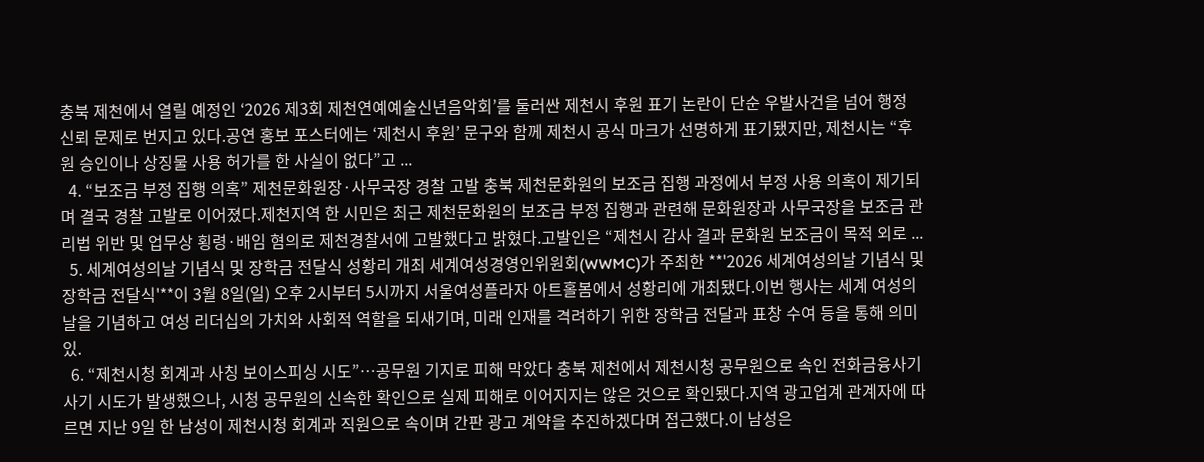충북 제천에서 열릴 예정인 ‘2026 제3회 제천연예예술신년음악회’를 둘러싼 제천시 후원 표기 논란이 단순 우발사건을 넘어 행정 신뢰 문제로 번지고 있다.공연 홍보 포스터에는 ‘제천시 후원’ 문구와 함께 제천시 공식 마크가 선명하게 표기됐지만, 제천시는 “후원 승인이나 상징물 사용 허가를 한 사실이 없다”고 ...
  4. “보조금 부정 집행 의혹” 제천문화원장·사무국장 경찰 고발 충북 제천문화원의 보조금 집행 과정에서 부정 사용 의혹이 제기되며 결국 경찰 고발로 이어졌다.제천지역 한 시민은 최근 제천문화원의 보조금 부정 집행과 관련해 문화원장과 사무국장을 보조금 관리법 위반 및 업무상 횡령·배임 혐의로 제천경찰서에 고발했다고 밝혔다.고발인은 “제천시 감사 결과 문화원 보조금이 목적 외로 ...
  5. 세계여성의날 기념식 및 장학금 전달식 성황리 개최 세계여성경영인위원회(WWMC)가 주최한 **'2026 세계여성의날 기념식 및 장학금 전달식'**이 3월 8일(일) 오후 2시부터 5시까지 서울여성플라자 아트홀봄에서 성황리에 개최됐다.이번 행사는 세계 여성의 날을 기념하고 여성 리더십의 가치와 사회적 역할을 되새기며, 미래 인재를 격려하기 위한 장학금 전달과 표창 수여 등을 통해 의미 있.
  6. “제천시청 회계과 사칭 보이스피싱 시도”…공무원 기지로 피해 막았다 충북 제천에서 제천시청 공무원으로 속인 전화금융사기 사기 시도가 발생했으나, 시청 공무원의 신속한 확인으로 실제 피해로 이어지지는 않은 것으로 확인됐다.지역 광고업계 관계자에 따르면 지난 9일 한 남성이 제천시청 회계과 직원으로 속이며 간판 광고 계약을 추진하겠다며 접근했다.이 남성은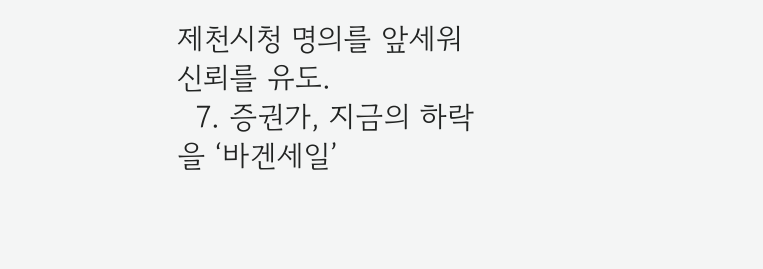제천시청 명의를 앞세워 신뢰를 유도.
  7. 증권가, 지금의 하락을 ‘바겐세일’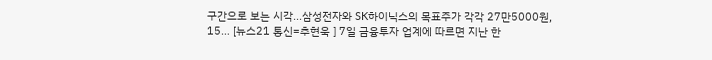구간으로 보는 시각...삼성전자와 SK하이닉스의 목표주가 각각 27만5000원, 15… [뉴스21 통신=추현욱 ] 7일 금융투자 업계에 따르면 지난 한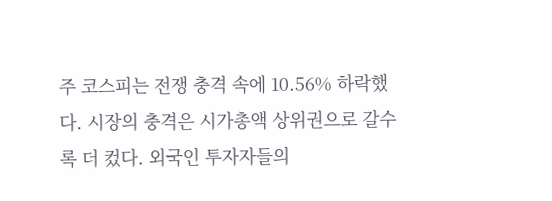주 코스피는 전쟁 충격 속에 10.56% 하락했다. 시장의 충격은 시가총액 상위권으로 갈수록 더 컸다. 외국인 투자자들의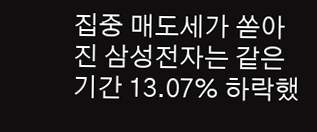집중 매도세가 쏟아진 삼성전자는 같은 기간 13.07% 하락했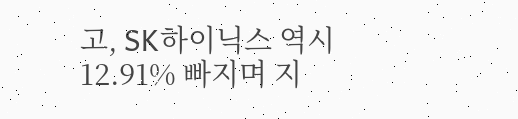고, SK하이닉스 역시 12.91% 빠지며 지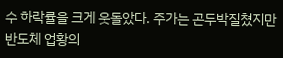수 하락률을 크게 웃돌았다. 주가는 곤두박질쳤지만 반도체 업황의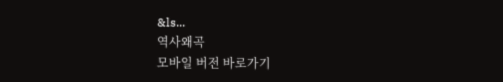&ls...
역사왜곡
모바일 버전 바로가기